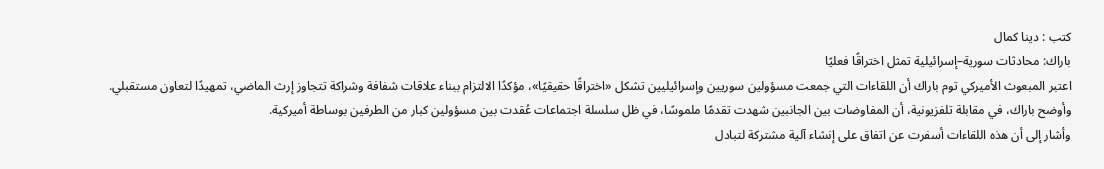كتب : دينا كمال
باراك: محادثات سورية–إسرائيلية تمثل اختراقًا فعليًا
اعتبر المبعوث الأميركي توم باراك أن اللقاءات التي جمعت مسؤولين سوريين وإسرائيليين تشكل «اختراقًا حقيقيًا»، مؤكدًا الالتزام ببناء علاقات شفافة وشراكة تتجاوز إرث الماضي، تمهيدًا لتعاون مستقبلي.
وأوضح باراك، في مقابلة تلفزيونية، أن المفاوضات بين الجانبين شهدت تقدمًا ملموسًا، في ظل سلسلة اجتماعات عُقدت بين مسؤولين كبار من الطرفين بوساطة أميركية.
وأشار إلى أن هذه اللقاءات أسفرت عن اتفاق على إنشاء آلية مشتركة لتبادل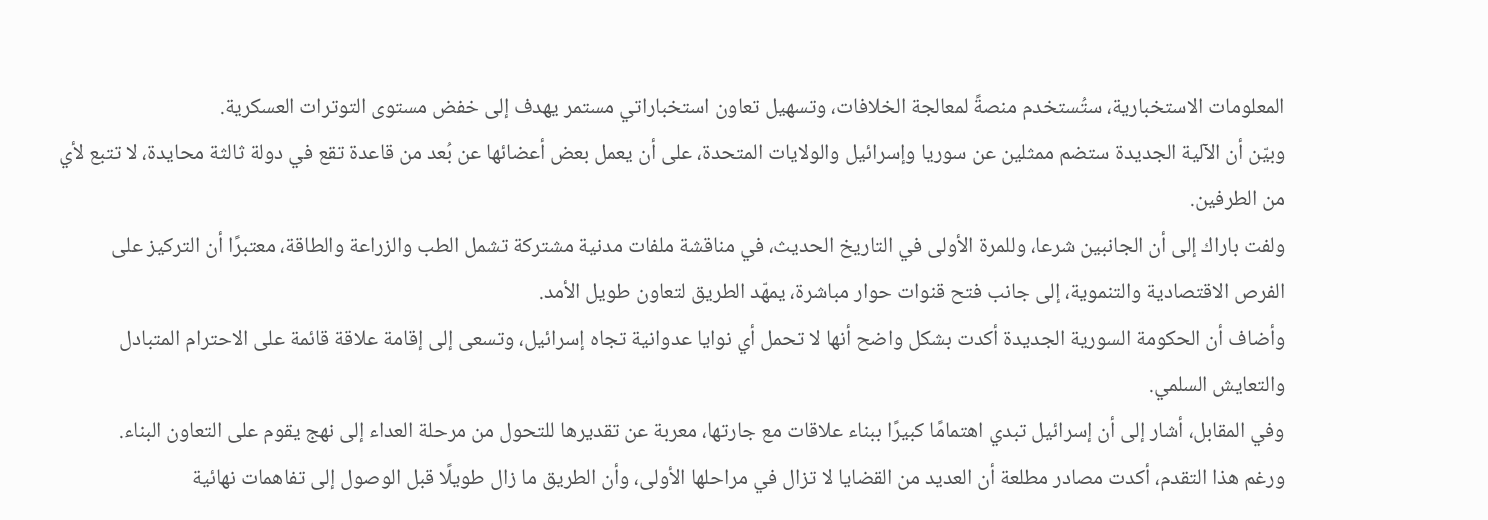المعلومات الاستخبارية، ستُستخدم منصةً لمعالجة الخلافات، وتسهيل تعاون استخباراتي مستمر يهدف إلى خفض مستوى التوترات العسكرية.
وبيّن أن الآلية الجديدة ستضم ممثلين عن سوريا وإسرائيل والولايات المتحدة، على أن يعمل بعض أعضائها عن بُعد من قاعدة تقع في دولة ثالثة محايدة، لا تتبع لأي من الطرفين.
ولفت باراك إلى أن الجانبين شرعا، وللمرة الأولى في التاريخ الحديث، في مناقشة ملفات مدنية مشتركة تشمل الطب والزراعة والطاقة، معتبرًا أن التركيز على الفرص الاقتصادية والتنموية، إلى جانب فتح قنوات حوار مباشرة، يمهّد الطريق لتعاون طويل الأمد.
وأضاف أن الحكومة السورية الجديدة أكدت بشكل واضح أنها لا تحمل أي نوايا عدوانية تجاه إسرائيل، وتسعى إلى إقامة علاقة قائمة على الاحترام المتبادل والتعايش السلمي.
وفي المقابل، أشار إلى أن إسرائيل تبدي اهتمامًا كبيرًا ببناء علاقات مع جارتها، معربة عن تقديرها للتحول من مرحلة العداء إلى نهج يقوم على التعاون البناء.
ورغم هذا التقدم، أكدت مصادر مطلعة أن العديد من القضايا لا تزال في مراحلها الأولى، وأن الطريق ما زال طويلًا قبل الوصول إلى تفاهمات نهائية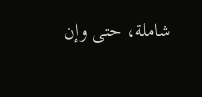شاملة، حتى وإن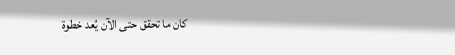كان ما تحقق حتى الآن يُعد خطوة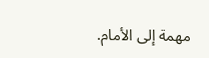مهمة إلى الأمام.